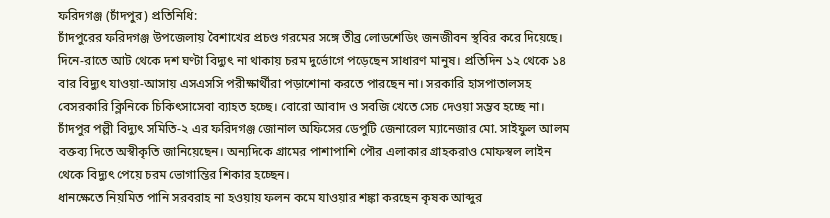ফরিদগঞ্জ (চাঁদপুর) প্রতিনিধি:
চাঁদপুরের ফরিদগঞ্জ উপজেলায় বৈশাখের প্রচণ্ড গরমের সঙ্গে তীব্র লোডশেডিং জনজীবন স্থবির করে দিয়েছে। দিনে-রাতে আট থেকে দশ ঘণ্টা বিদ্যুৎ না থাকায় চরম দুর্ভোগে পড়েছেন সাধারণ মানুষ। প্রতিদিন ১২ থেকে ১৪ বার বিদ্যুৎ যাওয়া-আসায় এসএসসি পরীক্ষার্থীরা পড়াশোনা করতে পারছেন না। সরকারি হাসপাতালসহ বেসরকারি ক্লিনিকে চিকিৎসাসেবা ব্যাহত হচ্ছে। বোরো আবাদ ও সবজি খেতে সেচ দেওয়া সম্ভব হচ্ছে না।
চাঁদপুর পল্লী বিদ্যুৎ সমিতি-২ এর ফরিদগঞ্জ জোনাল অফিসের ডেপুটি জেনারেল ম্যানেজার মো. সাইফুল আলম বক্তব্য দিতে অস্বীকৃতি জানিয়েছেন। অন্যদিকে গ্রামের পাশাপাশি পৌর এলাকার গ্রাহকরাও মোফস্বল লাইন থেকে বিদ্যুৎ পেয়ে চরম ভোগান্তির শিকার হচ্ছেন।
ধানক্ষেতে নিয়মিত পানি সরবরাহ না হওয়ায় ফলন কমে যাওয়ার শঙ্কা করছেন কৃষক আব্দুর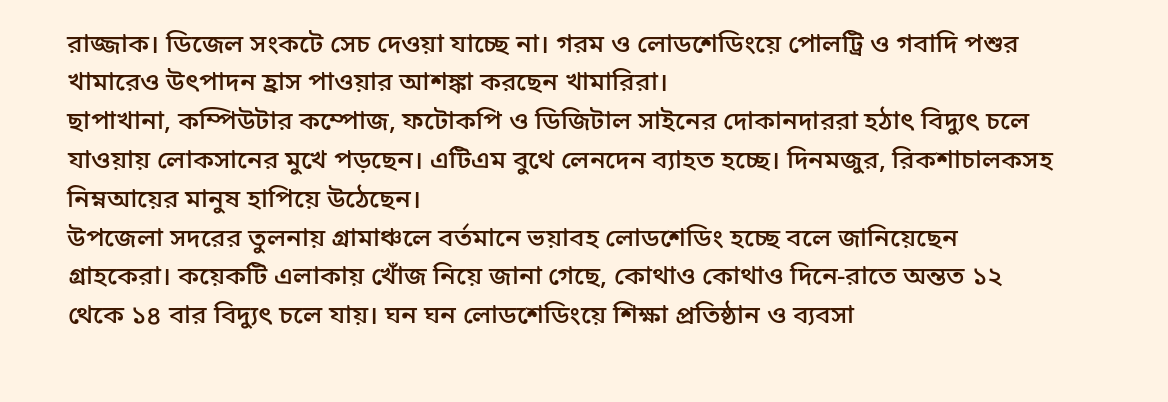রাজ্জাক। ডিজেল সংকটে সেচ দেওয়া যাচ্ছে না। গরম ও লোডশেডিংয়ে পোলট্রি ও গবাদি পশুর খামারেও উৎপাদন হ্রাস পাওয়ার আশঙ্কা করছেন খামারিরা।
ছাপাখানা, কম্পিউটার কম্পোজ, ফটোকপি ও ডিজিটাল সাইনের দোকানদাররা হঠাৎ বিদ্যুৎ চলে যাওয়ায় লোকসানের মুখে পড়ছেন। এটিএম বুথে লেনদেন ব্যাহত হচ্ছে। দিনমজুর, রিকশাচালকসহ নিম্নআয়ের মানুষ হাপিয়ে উঠেছেন।
উপজেলা সদরের তুলনায় গ্রামাঞ্চলে বর্তমানে ভয়াবহ লোডশেডিং হচ্ছে বলে জানিয়েছেন গ্রাহকেরা। কয়েকটি এলাকায় খোঁজ নিয়ে জানা গেছে, কোথাও কোথাও দিনে-রাতে অন্তত ১২ থেকে ১৪ বার বিদ্যুৎ চলে যায়। ঘন ঘন লোডশেডিংয়ে শিক্ষা প্রতিষ্ঠান ও ব্যবসা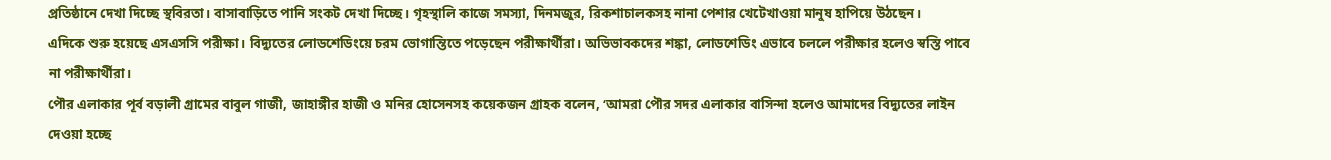প্রতিষ্ঠানে দেখা দিচ্ছে স্থবিরতা। বাসাবাড়িতে পানি সংকট দেখা দিচ্ছে। গৃহস্থালি কাজে সমস্যা, দিনমজুর, রিকশাচালকসহ নানা পেশার খেটেখাওয়া মানুষ হাপিয়ে উঠছেন।
এদিকে শুরু হয়েছে এসএসসি পরীক্ষা। বিদ্যুতের লোডশেডিংয়ে চরম ভোগান্তিতে পড়েছেন পরীক্ষার্থীরা। অভিভাবকদের শঙ্কা, লোডশেডিং এভাবে চললে পরীক্ষার হলেও স্বস্তি পাবে না পরীক্ষার্থীরা।
পৌর এলাকার পূর্ব বড়ালী গ্রামের বাবুল গাজী, জাহাঙ্গীর হাজী ও মনির হোসেনসহ কয়েকজন গ্রাহক বলেন, ‘আমরা পৌর সদর এলাকার বাসিন্দা হলেও আমাদের বিদ্যুতের লাইন দেওয়া হচ্ছে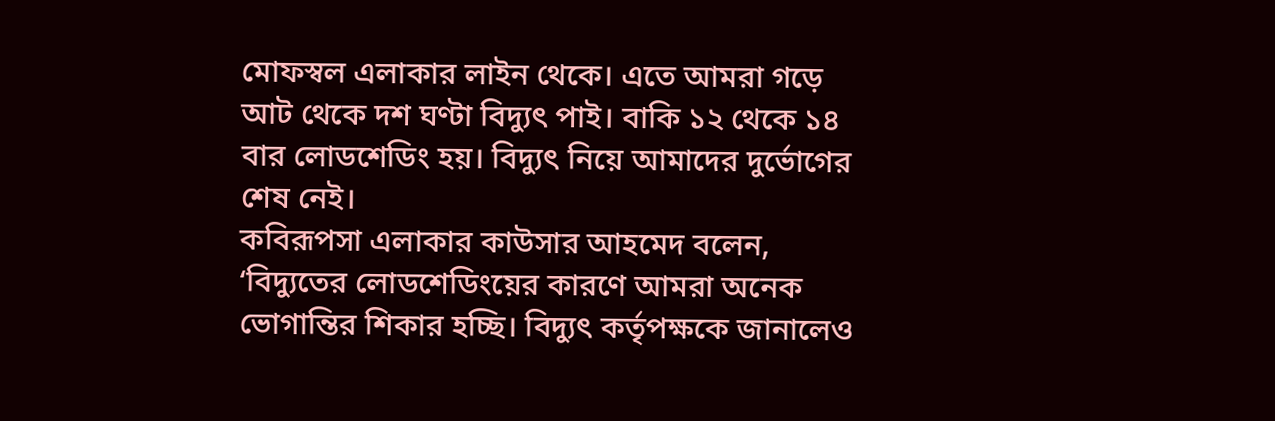মোফস্বল এলাকার লাইন থেকে। এতে আমরা গড়ে আট থেকে দশ ঘণ্টা বিদ্যুৎ পাই। বাকি ১২ থেকে ১৪ বার লোডশেডিং হয়। বিদ্যুৎ নিয়ে আমাদের দুর্ভোগের শেষ নেই।
কবিরূপসা এলাকার কাউসার আহমেদ বলেন, ‘বিদ্যুতের লোডশেডিংয়ের কারণে আমরা অনেক ভোগান্তির শিকার হচ্ছি। বিদ্যুৎ কর্তৃপক্ষকে জানালেও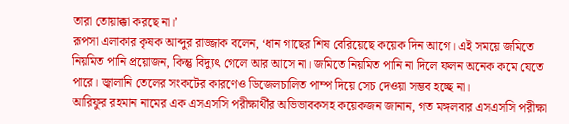তারা তোয়াক্কা করছে না।’
রূপসা এলাকার কৃষক আব্দুর রাজ্জাক বলেন, ‘ধান গাছের শিষ বেরিয়েছে কয়েক দিন আগে। এই সময়ে জমিতে নিয়মিত পানি প্রয়োজন, কিন্তু বিদ্যুৎ গেলে আর আসে না। জমিতে নিয়মিত পানি না দিলে ফলন অনেক কমে যেতে পারে। জ্বালানি তেলের সংকটের কারণেও ডিজেলচালিত পাম্প দিয়ে সেচ দেওয়া সম্ভব হচ্ছে না।
আরিফুর রহমান নামের এক এসএসসি পরীক্ষার্থীর অভিভাবকসহ কয়েকজন জানান, গত মঙ্গলবার এসএসসি পরীক্ষা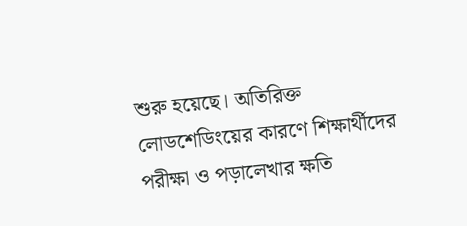শুরু হয়েছে। অতিরিক্ত লোডশেডিংয়ের কারণে শিক্ষার্থীদের পরীক্ষা ও পড়ালেখার ক্ষতি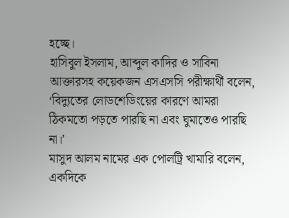হচ্ছে।
হাসিবুল ইসলাম, আব্দুল কাদির ও সাবিনা আক্তারসহ কয়েকজন এসএসসি পরীক্ষার্থী বলেন, ‘বিদ্যুতের লোডশেডিংয়ের কারণে আমরা ঠিকমতো পড়তে পারছি না এবং ঘুমাতেও পারছি না।’
মাসুদ আলম নামের এক পোলট্রি খামারি বলেন, একদিকে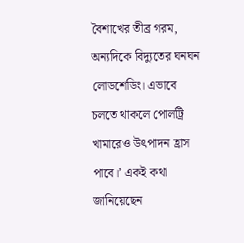বৈশাখের তীব্র গরম, অন্যদিকে বিদ্যুতের ঘনঘন লোডশেডিং। এভাবে চলতে থাকলে পোলট্রি খামারেও উৎপাদন হ্রাস পাবে।’ একই কথা জানিয়েছেন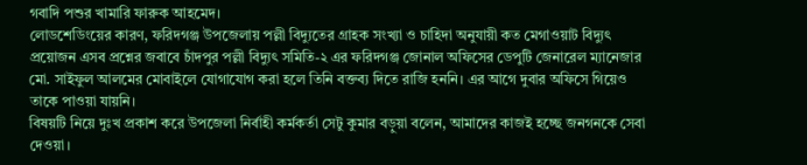গবাদি পশুর খামারি ফারুক আহমেদ।
লোডশেডিংয়ের কারণ, ফরিদগঞ্জ উপজেলায় পল্লী বিদ্যুতের গ্রাহক সংখ্যা ও চাহিদা অনুযায়ী কত মেগাওয়াট বিদ্যুৎ প্রয়োজন এসব প্রশ্নের জবাবে চাঁদপুর পল্লী বিদ্যুৎ সমিতি-২ এর ফরিদগঞ্জ জোনাল অফিসের ডেপুটি জেনারেল ম্যানেজার মো. সাইফুল আলমের মোবাইলে যোগাযোগ করা হলে তিনি বক্তব্য দিতে রাজি হননি। এর আগে দুবার অফিসে গিয়েও তাকে পাওয়া যায়নি।
বিষয়টি নিয়ে দুঃখ প্রকাশ করে উপজেলা নির্বাহী কর্মকর্তা সেটু কুমার বড়ুয়া বলেন, আমাদের কাজই হচ্ছে জনগনকে সেবা দেওয়া।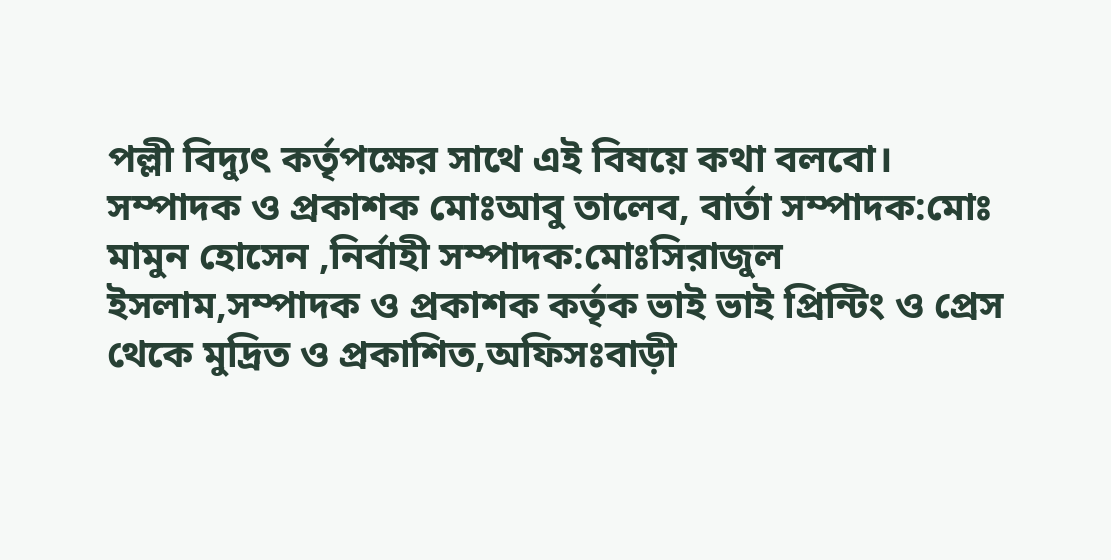পল্লী বিদ্যুৎ কর্তৃপক্ষের সাথে এই বিষয়ে কথা বলবো।
সম্পাদক ও প্রকাশক মোঃআবু তালেব, বার্তা সম্পাদক:মোঃ মামুন হোসেন ,নির্বাহী সম্পাদক:মোঃসিরাজুল ইসলাম,সম্পাদক ও প্রকাশক কর্তৃক ভাই ভাই প্রিন্টিং ও প্রেস থেকে মুদ্রিত ও প্রকাশিত,অফিসঃবাড়ী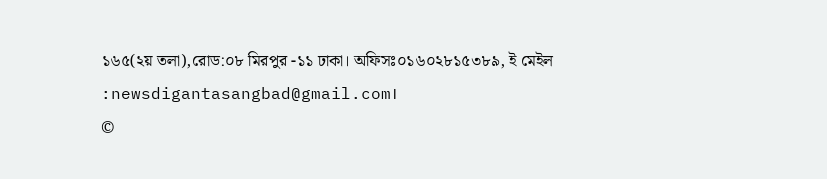১৬৫(২য় তলা),রোড:০৮ মিরপুর -১১ ঢাকা। অফিসঃ০১৬০২৮১৫৩৮৯, ই মেইল :newsdigantasangbad@gmail.com।
©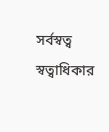সর্বস্বত্ব স্বত্বাধিকার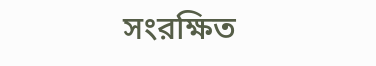সংরক্ষিত